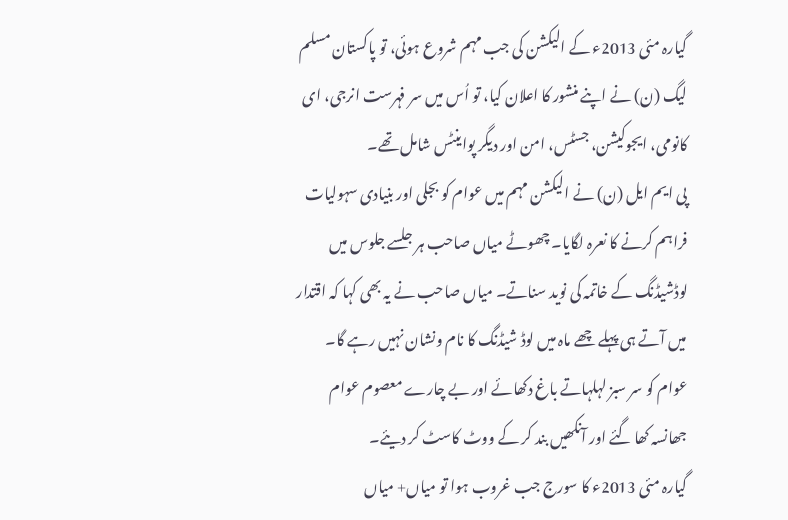گیارہ مئی 2013ء کے الیکشن کی جب مہم شروع ہوئی، تو پاکستان مسلم لیگ (ن) نے اپنے منشور کا اعلان کیا، تو اُس میں سر فہرست انرجی، ای کانومی، ایجوکیشن، جسٹس، امن اور دیگر پواینٹس شامل تھے۔
پی ایم ایل (ن) نے الیکشن مہم میں عوام کو بجلی اور بنیادی سہولیات فراہم کرنے کا نعرہ لگایا۔ چھوٹے میاں صاحب ہر جلسے جلوس میں لوڈشیڈنگ کے خاتمہ کی نوید سناتے۔ میاں صاحب نے یہ بھی کہا کہ اقتدار میں آتے ہی پہلے چھے ماہ میں لوڈ شیڈنگ کا نام ونشان نہیں رہے گا۔ عوام کو سر سبز لہلہاتے باغ دکھائے اور بے چارے معصوم عوام جھانسہ کھا گئے اور آنکھیں بند کر کے ووٹ کاسٹ کر دیئے۔
گیارہ مئی 2013ء کا سورج جب غروب ہوا تو میاں+ میاں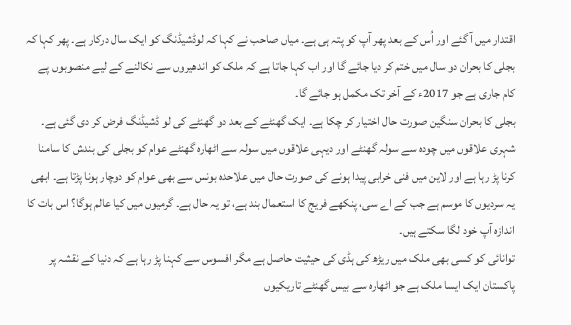اقتدار میں آ گئے اور اُس کے بعد پھر آپ کو پتہ ہی ہے۔ میاں صاحب نے کہا کہ لوڈشیڈنگ کو ایک سال درکار ہے۔ پھر کہا کہ بجلی کا بحران دو سال میں ختم کر دیا جائے گا اور اب کہا جاتا ہے کہ ملک کو اندھیروں سے نکالنے کے لیے منصوبوں پے کام جاری ہے جو 2017ء کے آخر تک مکمل ہو جائے گا۔
بجلی کا بحران سنگین صورت حال اختیار کر چکا ہے۔ ایک گھنٹے کے بعد دو گھنٹے کی لو ڈشیڈنگ فرض کر دی گئی ہے۔ شہری علاقوں میں چودہ سے سولہ گھنٹے اور دیہی علاقوں میں سولہ سے اٹھارہ گھنٹے عوام کو بجلی کی بندش کا سامنا کرنا پڑ رہا ہے اور لاین میں فنی خرابی پیدا ہونے کی صورت حال میں علاحدہ بونس سے بھی عوام کو دوچار ہونا پڑتا ہے۔ ابھی یہ سردیوں کا موسم ہے جب کے اے سی، پنکھے فریج کا استعمال بند ہے، تو یہ حال ہے۔ گرمیوں میں کیا عالم ہوگا؟ اس بات کا اندازہ آپ خود لگا سکتے ہیں۔
توانائی کو کسی بھی ملک میں ریڑھ کی ہڈی کی حیثیت حاصل ہے مگر افسوس سے کہنا پڑ رہا ہے کہ دنیا کے نقشہ پر پاکستان ایک ایسا ملک ہے جو اٹھارہ سے بیس گھنٹے تاریکیوں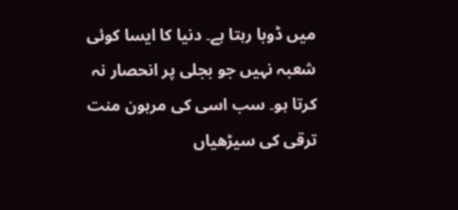میں ڈوبا رہتا ہے۔ دنیا کا ایسا کوئی شعبہ نہیں جو بجلی پر انحصار نہ کرتا ہو۔ سب اسی کی مرہون منت ترقی کی سیڑھیاں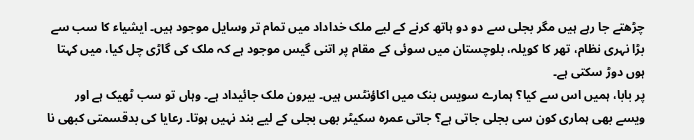چڑھتے جا رہے ہیں مگر بجلی سے دو دو ہاتھ کرنے کے لیے ملک خداداد میں تمام تر وسایل موجود ہیں۔ ایشیاء کا سب سے بڑا نہری نظام، تھر کا کویلہ، بلوچستان میں سوئی کے مقام پر اتنی گیس موجود ہے کہ ملک کی گاڑی چل کیا، میں کہتا ہوں دوڑ سکتی ہے۔
پر بابا، ہمیں اس سے کیا؟ ہمارے سویس بنک میں اکاؤنٹس ہیں۔ بیرون ملک جائیداد ہے۔ وہاں تو سب ٹھیک ہے اور ویسے بھی ہماری کون سی بجلی جاتی ہے؟ جاتی عمرہ سکیٹر بھی بجلی کے لیے بند نہیں ہوتا۔ رعایا کی بدقسمتی کبھی نا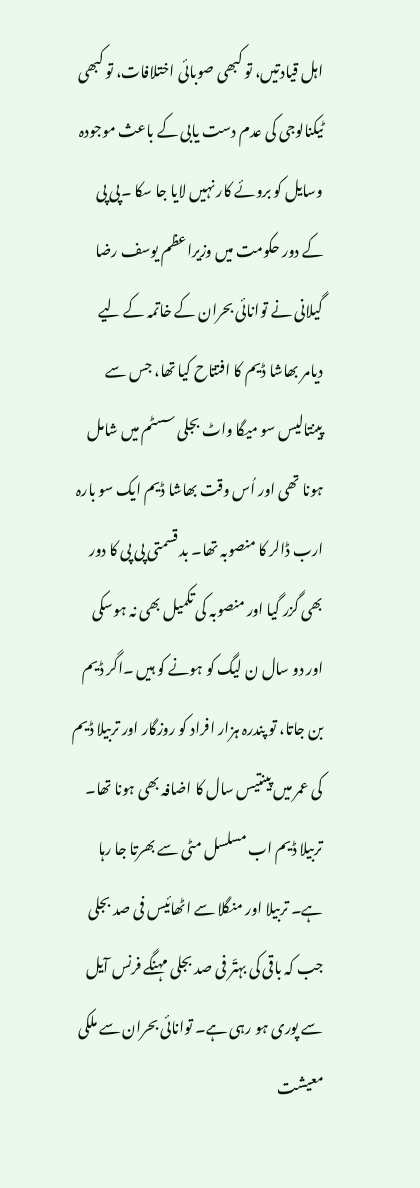اہل قیادتیں، تو کبھی صوبائی اختلافات، تو کبھی ٹیکنالوجی کی عدم دست یابی کے باعث موجودہ وسایل کو بروئے کار نہیں لایا جا سکا ۔پی پی کے دور حکومت میں وزیراعظم یوسف رضا گیلانی نے توانائی بحران کے خاتمہ کے لیے دیامر بھاشا ڈیم کا افتتاح کیا تھا، جس سے پینتالیس سو میگا واٹ بجلی سسٹم میں شامل ہونا تھی اور اُس وقت بھاشا ڈیم ایک سو بارہ ارب ڈالر کا منصوبہ تھا۔ بد قسمتی پی پی کا دور بھی گزر گیا اور منصوبہ کی تکمیل بھی نہ ہوسکی اور دو سال ن لیگ کو ہونے کو ہیں ۔اگر ڈیم بن جاتا، تو پندرہ ہزار افراد کو روزگار اور تربیلا ڈیم کی عمر میں پینتیس سال کا اضافہ بھی ہونا تھا۔ تربیلا ڈیم اب مسلسل مٹی سے بھرتا جا رہا ہے۔ تربیلا اور منگلا سے اٹھائیس فی صد بجلی جب کہ باقی کی بہتّر فی صد بجلی مہنگے فرنس آیل سے پوری ہو رہی ہے۔ توانائی بحران سے ملکی معیشت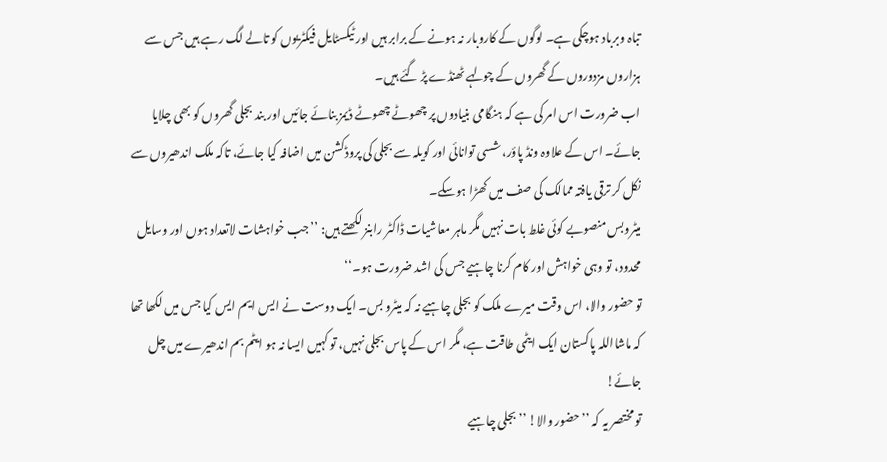تباہ وبرباد ہوچکی ہے۔ لوگوں کے کاروبار نہ ہونے کے برابر ہیں اور ٹیکسٹایل فیکٹریوں کو تالے لگ رہے ہیں جس سے ہزاروں مزدوروں کے گھروں کے چولہے ٹھنڈے پڑ گئے ہیں۔
اب ضرورت اس امر کی ہے کہ ہنگامی بنیادوں پر چھوٹے چھوٹے ڈیمز بنائے جائیں اور بند بجلی گھروں کو بھی چلایا جائے۔ اس کے علاوہ ونڈ پاؤر، شسی توانائی اور کویلہ سے بجلی کی پروڈکشن میں اضافہ کیا جائے، تاکہ ملک اندھیروں سے نکل کر ترقی یافتہ ممالک کی صف میں کھڑا ہوسکے۔
میٹروبس منصوبے کوئی غلط بات نہیں مگر ماہر معاشیات ڈاکٹر رابنز لکھتے ہیں: ’’جب خواہشات لاتعداد ہوں اور وسایل محدود، تو وہی خواہش اور کام کرنا چاہیے جس کی اشد ضرورت ہو۔‘‘
تو حضور والا، اس وقت میرے ملک کو بجلی چاہیے نہ کہ میٹرو بس۔ ایک دوست نے ایس ایم ایس کیا جس میں لکھا تھا کہ ماشااللہ پاکستان ایک ایٹمی طاقت ہے، مگر اس کے پاس بجلی نہیں، تو کہیں ایسا نہ ہو ایٹم بم اندھیرے میں چل جائے!
تو مختصر یہ کہ ’’حضور والا! ’’بجلی چاہیے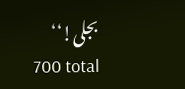بجلی!‘‘
700 total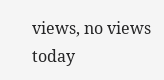views, no views today